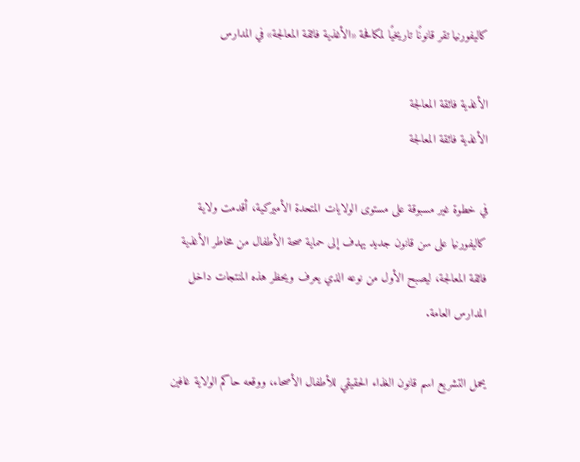كاليفورنيا تقر قانونًا تاريخيًا لمكافحة «الأغذية فائقة المعالجة» في المدارس

الأغذية فائقة المعالجة
الأغذية فائقة المعالجة

في خطوة غير مسبوقة على مستوى الولايات المتحدة الأميركية، أقدمت ولاية كاليفورنيا على سن قانون جديد يهدف إلى حماية صحة الأطفال من مخاطر الأغذية فائقة المعالجة، ليصبح الأول من نوعه الذي يعرف ويحظر هذه المنتجات داخل المدارس العامة.

يحمل التشريع اسم قانون الغذاء الحقيقي للأطفال الأصحاء، ووقعه حاكم الولاية غافين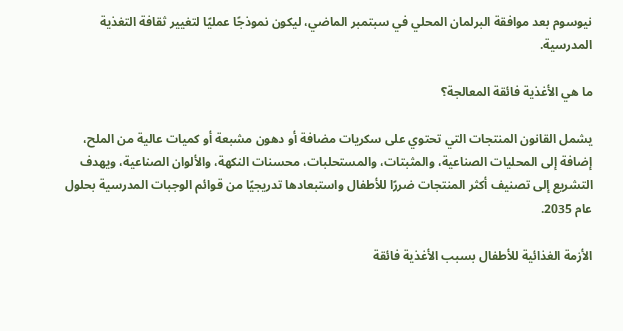نيوسوم بعد موافقة البرلمان المحلي في سبتمبر الماضي، ليكون نموذجًا عمليًا لتغيير ثقافة التغذية المدرسية.

ما هي الأغذية فائقة المعالجة؟

يشمل القانون المنتجات التي تحتوي على سكريات مضافة أو دهون مشبعة أو كميات عالية من الملح، إضافة إلى المحليات الصناعية، والمثبتات، والمستحلبات، محسنات النكهة، والألوان الصناعية، ويهدف التشريع إلى تصنيف أكثر المنتجات ضررًا للأطفال واستبعادها تدريجيًا من قوائم الوجبات المدرسية بحلول عام 2035.

الأزمة الغذائية للأطفال بسبب الأغذية فائقة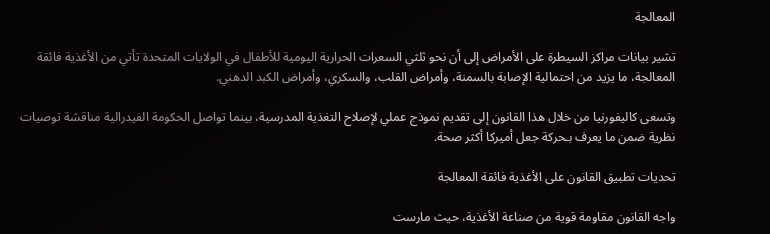المعالجة

تشير بيانات مراكز السيطرة على الأمراض إلى أن نحو ثلثي السعرات الحرارية اليومية للأطفال في الولايات المتحدة تأتي من الأغذية فائقة المعالجة، ما يزيد من احتمالية الإصابة بالسمنة، وأمراض القلب، والسكري، وأمراض الكبد الدهني.

وتسعى كاليفورنيا من خلال هذا القانون إلى تقديم نموذج عملي لإصلاح التغذية المدرسية، بينما تواصل الحكومة الفيدرالية مناقشة توصيات نظرية ضمن ما يعرف بـحركة جعل أميركا أكثر صحة.

تحديات تطبيق القانون على الأغذية فائقة المعالجة

واجه القانون مقاومة قوية من صناعة الأغذية، حيث مارست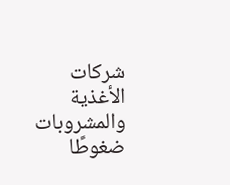شركات الأغذية والمشروبات ضغوطًا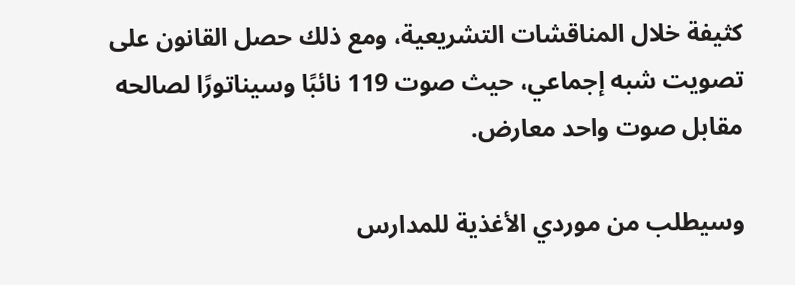كثيفة خلال المناقشات التشريعية، ومع ذلك حصل القانون على تصويت شبه إجماعي، حيث صوت 119 نائبًا وسيناتورًا لصالحه مقابل صوت واحد معارض.

وسيطلب من موردي الأغذية للمدارس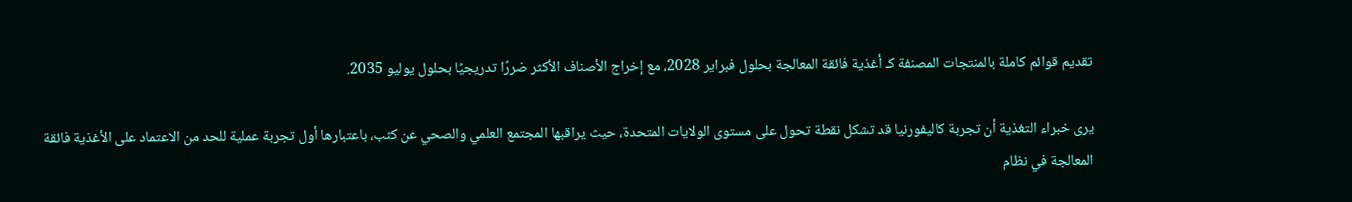تقديم قوائم كاملة بالمنتجات المصنفة كـ أغذية فائقة المعالجة بحلول فبراير 2028، مع إخراج الأصناف الأكثر ضررًا تدريجيًا بحلول يوليو 2035.

يرى خبراء التغذية أن تجربة كاليفورنيا قد تشكل نقطة تحول على مستوى الولايات المتحدة، حيث يراقبها المجتمع العلمي والصحي عن كثب، باعتبارها أول تجربة عملية للحد من الاعتماد على الأغذية فائقة المعالجة في نظام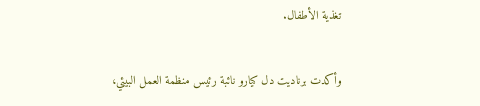تغذية الأطفال.

وأكدت برناديت دل كيارو نائبة رئيس منظمة العمل البيئي،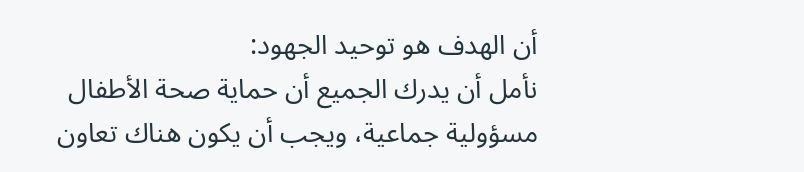أن الهدف هو توحيد الجهود:
نأمل أن يدرك الجميع أن حماية صحة الأطفال مسؤولية جماعية، ويجب أن يكون هناك تعاون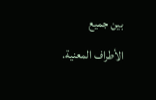بين جميع الأطراف المعنية.